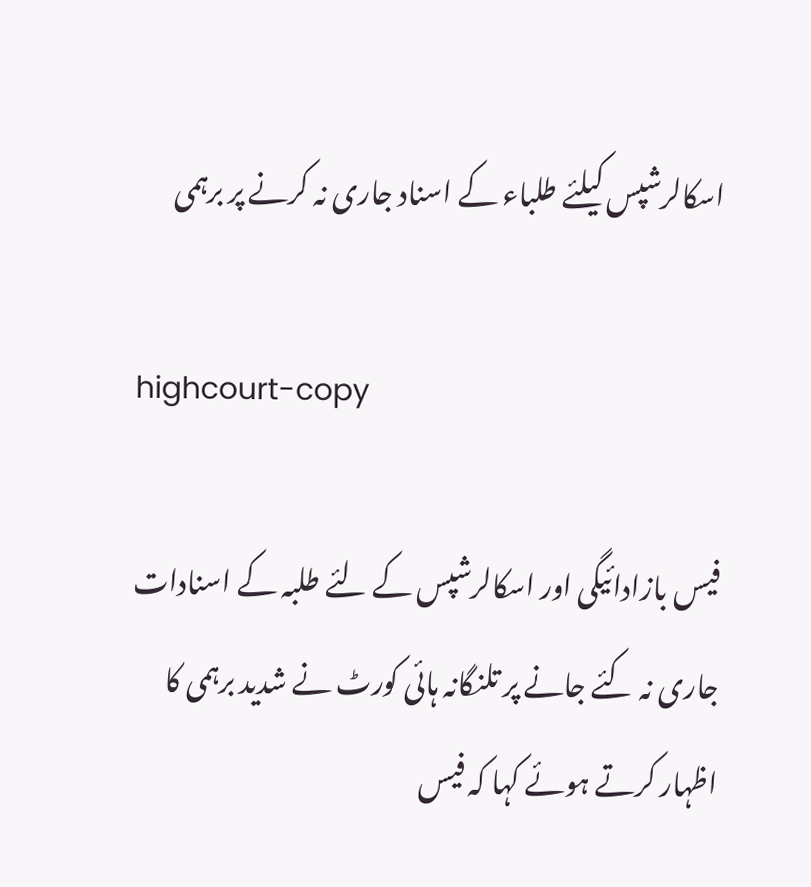اسکالرشپس کیلئے طلباء کے اسناد جاری نہ کرنے پر برہمی

highcourt-copy

فیس بازادائیگی اور اسکالرشپس کے لئے طلبہ کے اسنادات جاری نہ کئے جانے پر تلنگانہ ہائی کورٹ نے شدید برہمی کا اظہار کرتے ہوئے کہا کہ فیس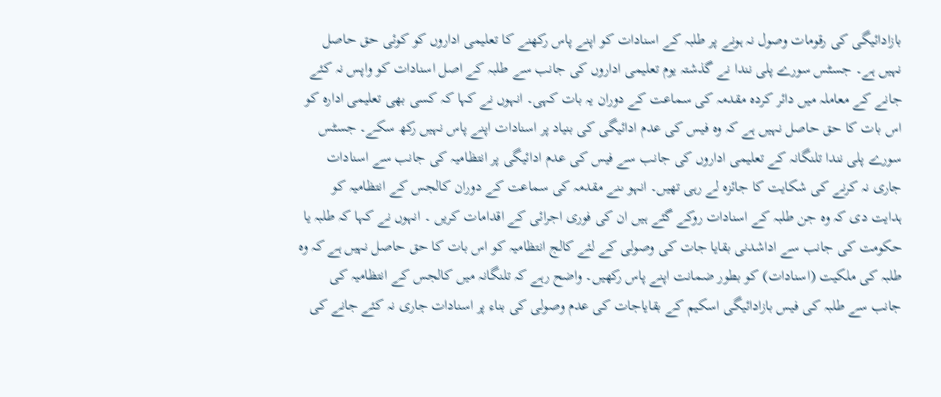بازادائیگی کی رقومات وصول نہ ہونے پر طلبہ کے اسنادات کو اپنے پاس رکھنے کا تعلیمی اداروں کو کوئی حق حاصل نہیں ہے۔ جسٹس سورے پلی نندا نے گذشتہ یوم تعلیمی اداروں کی جانب سے طلبہ کے اصل اسنادات کو واپس نہ کئے جانے کے معاملہ میں دائر کردہ مقدمہ کی سماعت کے دوران یہ بات کہی۔ انہوں نے کہا کہ کسی بھی تعلیمی ادارہ کو اس بات کا حق حاصل نہیں ہے کہ وہ فیس کی عدم ادائیگی کی بنیاد پر اسنادات اپنے پاس نہیں رکھ سکے۔ جسٹس سورے پلی نندا تلنگانہ کے تعلیمی اداروں کی جانب سے فیس کی عدم ادائیگی پر انتظامیہ کی جانب سے اسنادات جاری نہ کرنے کی شکایت کا جائزہ لے رہی تھیں۔ انہو ںنے مقدمہ کی سماعت کے دوران کالجس کے انتظامیہ کو ہدایت دی کہ وہ جن طلبہ کے اسنادات روکے گئے ہیں ان کی فوری اجرائی کے اقدامات کریں ۔ انہوں نے کہا کہ طلبہ یا حکومت کی جانب سے اداشدنی بقایا جات کی وصولی کے لئے کالج انتظامیہ کو اس بات کا حق حاصل نہیں ہے کہ وہ طلبہ کی ملکیت (اسنادات) کو بطور ضمانت اپنے پاس رکھیں۔ واضح رہے کہ تلنگانہ میں کالجس کے انتظامیہ کی جانب سے طلبہ کی فیس بازادائیگی اسکیم کے بقایاجات کی عدم وصولی کی بناء پر اسنادات جاری نہ کئے جانے کی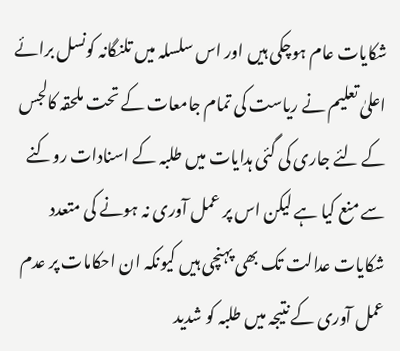شکایات عام ہوچکی ہیں اور اس سلسلہ میں تلنگانہ کونسل برائے اعلیٰ تعلیم نے ریاست کی تمام جامعات کے تحت ملحقہ کالجس کے لئے جاری کی گئی ہدایات میں طلبہ کے اسنادات روکنے سے منع کیا ہے لیکن اس پر عمل آوری نہ ہونے کی متعدد شکایات عدالت تک بھی پہنچی ہیں کیونکہ ان احکامات پر عدم عمل آوری کے نتیجہ میں طلبہ کو شدید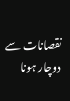نقصانات سے دوچار ہونا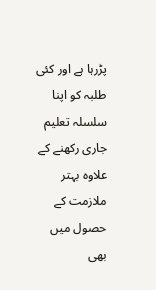پڑرہا ہے اور کئی طلبہ کو اپنا سلسلہ تعلیم جاری رکھنے کے علاوہ بہتر ملازمت کے حصول میں بھی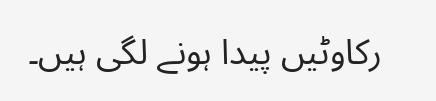رکاوٹیں پیدا ہونے لگی ہیں۔